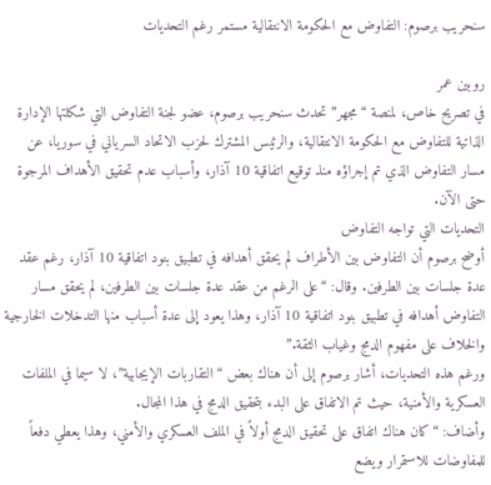سنحريب برصوم: التفاوض مع الحكومة الانتقالية مستمر رغم التحديات

روبين عمر
في تصريح خاص، لمنصة “مجهر” تحدث سنحريب برصوم، عضو لجنة التفاوض التي شكلتها الإدارة الذاتية للتفاوض مع الحكومة الانتقالية، والرئيس المشترك لحزب الاتحاد السرياني في سوريا، عن مسار التفاوض الذي تم إجراؤه منذ توقيع اتفاقية 10 آذار، وأسباب عدم تحقيق الأهداف المرجوة حتى الآن.
التحديات التي تواجه التفاوض
أوضح برصوم أن التفاوض بين الأطراف لم يحقق أهدافه في تطبيق بنود اتفاقية 10 آذار، رغم عقد عدة جلسات بين الطرفين. وقال: “على الرغم من عقد عدة جلسات بين الطرفين، لم يحقق مسار التفاوض أهدافه في تطبيق بنود اتفاقية 10 آذار، وهذا يعود إلى عدة أسباب منها التدخلات الخارجية والخلاف على مفهوم الدمج وغياب الثقة.”
ورغم هذه التحديات، أشار برصوم إلى أن هناك بعض “التقاربات الإيجابية”، لا سيما في الملفات العسكرية والأمنية، حيث تم الاتفاق على البدء بتحقيق الدمج في هذا المجال.
وأضاف: “كان هناك اتفاق على تحقيق الدمج أولاً في الملف العسكري والأمني، وهذا يعطي دفعاً للمفاوضات للاستمرار ويضع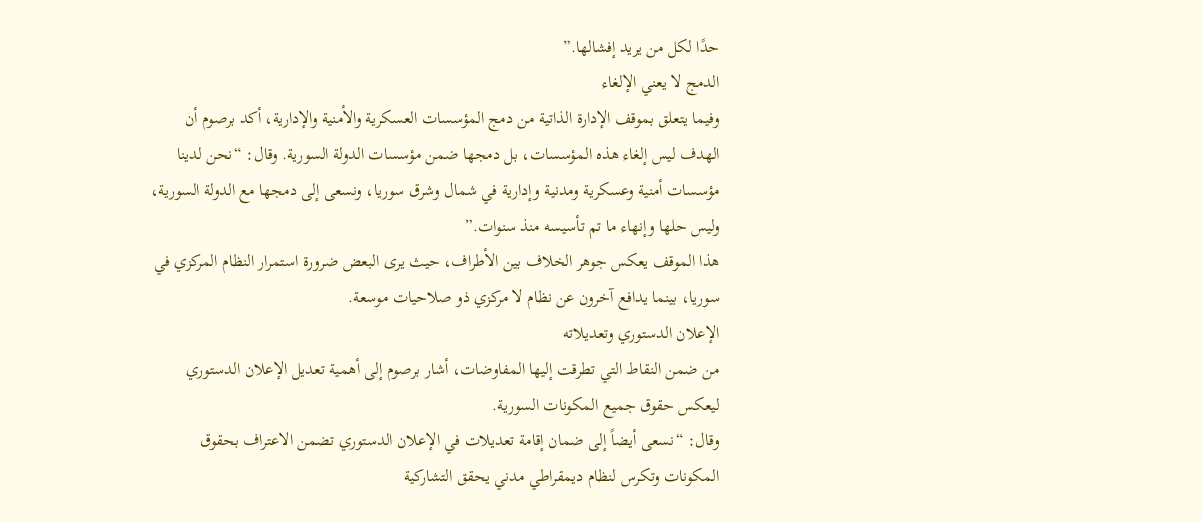حدًا لكل من يريد إفشالها.”
الدمج لا يعني الإلغاء
وفيما يتعلق بموقف الإدارة الذاتية من دمج المؤسسات العسكرية والأمنية والإدارية، أكد برصوم أن الهدف ليس إلغاء هذه المؤسسات، بل دمجها ضمن مؤسسات الدولة السورية. وقال: “نحن لدينا مؤسسات أمنية وعسكرية ومدنية وإدارية في شمال وشرق سوريا، ونسعى إلى دمجها مع الدولة السورية، وليس حلها وإنهاء ما تم تأسيسه منذ سنوات.”
هذا الموقف يعكس جوهر الخلاف بين الأطراف، حيث يرى البعض ضرورة استمرار النظام المركزي في سوريا، بينما يدافع آخرون عن نظام لا مركزي ذو صلاحيات موسعة.
الإعلان الدستوري وتعديلاته
من ضمن النقاط التي تطرقت إليها المفاوضات، أشار برصوم إلى أهمية تعديل الإعلان الدستوري ليعكس حقوق جميع المكونات السورية.
وقال: “نسعى أيضاً إلى ضمان إقامة تعديلات في الإعلان الدستوري تضمن الاعتراف بحقوق المكونات وتكرس لنظام ديمقراطي مدني يحقق التشاركية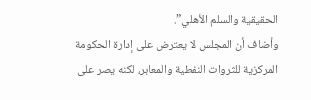الحقيقية والسلم الأهلي”.
وأضاف أن المجلس لا يعترض على إدارة الحكومة المركزية للثروات النفطية والمعابر، لكنه يصر على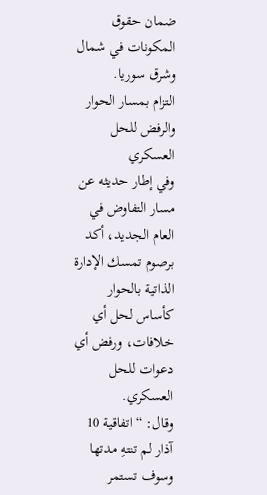ضمان حقوق المكونات في شمال وشرق سوريا.
التزام بمسار الحوار والرفض للحل العسكري
وفي إطار حديثه عن مسار التفاوض في العام الجديد، أكد برصوم تمسك الإدارة الذاتية بالحوار كأساس لحل أي خلافات، ورفض أي دعوات للحل العسكري.
وقال: “اتفاقية 10 آذار لم تنتهِ مدتها وسوف تستمر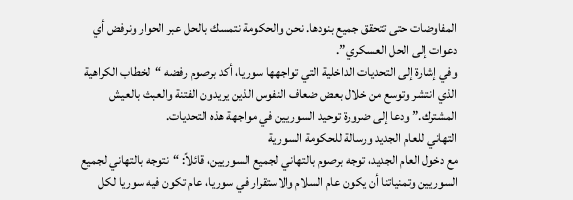المفاوضات حتى تتحقق جميع بنودها. نحن والحكومة نتمسك بالحل عبر الحوار ونرفض أي دعوات إلى الحل العسكري”.
وفي إشارة إلى التحديات الداخلية التي تواجهها سوريا، أكد برصوم رفضه “لخطاب الكراهية الذي انتشر وتوسع من خلال بعض ضعاف النفوس الذين يريدون الفتنة والعبث بالعيش المشترك.” ودعا إلى ضرورة توحيد السوريين في مواجهة هذه التحديات.
التهاني للعام الجديد ورسالة للحكومة السورية
مع دخول العام الجديد، توجه برصوم بالتهاني لجميع السوريين، قائلاً: “نتوجه بالتهاني لجميع السوريين وتمنياتنا أن يكون عام السلام والاستقرار في سوريا، عام تكون فيه سوريا لكل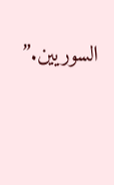السوريين.”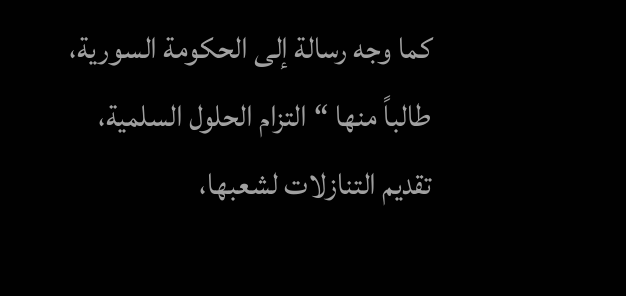كما وجه رسالة إلى الحكومة السورية، طالباً منها “التزام الحلول السلمية، تقديم التنازلات لشعبها،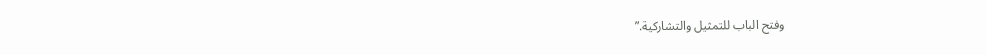وفتح الباب للتمثيل والتشاركية.”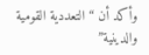وأكد أن “التعددية القومية والدينية”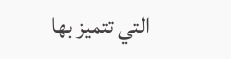التي تتميز بها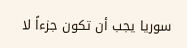سوريا يجب أن تكون جزءاً لا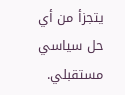يتجزأ من أي حل سياسي مستقبلي.